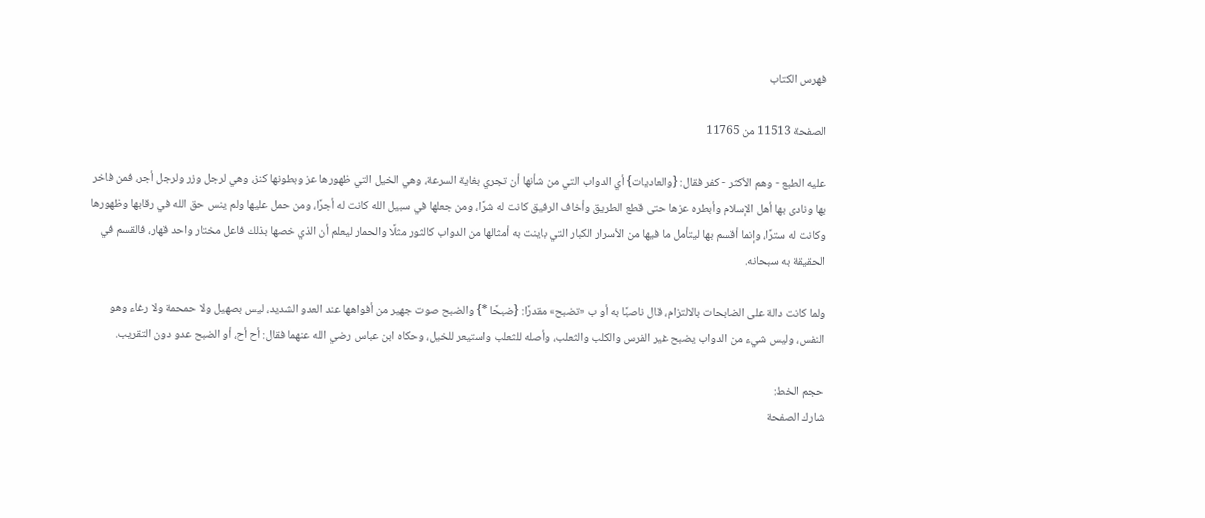فهرس الكتاب

الصفحة 11513 من 11765

عليه الطبع - وهم الأكثر - كفر فقال: {والعاديات} أي الدواب التي من شأنها أن تجري بغاية السرعة، وهي الخيل التي ظهورها عز وبطونها كنز، وهي لرجل وزر ولرجل أجر، فمن فاخر بها ونادى بها أهل الإسلام وأبطره عزها حتى قطع الطريق وأخاف الرفيق كانت له شرًا، ومن جعلها في سبيل الله كانت له أجرًا، ومن حمل عليها ولم ينس حق الله في رقابها وظهورها وكانت له سترًا، وإنما أقسم بها ليتأمل ما فيها من الأسرار الكبار التي باينت به أمثالها من الدواب كالثور مثلًا والحمار ليعلم أن الذي خصها بذلك فاعل مختار واحد قهار، فالقسم في الحقيقة به سبحانه.

ولما كانت دالة على الضابحات بالالتزام، قال ناصبًا به أو ب «تضبح» مقدرًا: {ضبحًا *} والضبح صوت جهير من أفواهها عند العدو الشديد، ليس بصهيل ولا حمحمة ولا رغاء وهو النفس، وليس شيء من الدواب يضبح غير الفرس والكلب والثعلب، وأصله للثعلب واستيعر للخيل، وحكاه ابن عباس رضي الله عنهما فقال: أح أح، أو الضبح عدو دون التقريب.

حجم الخط:
شارك الصفحة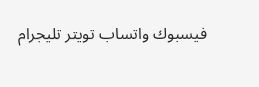فيسبوك واتساب تويتر تليجرام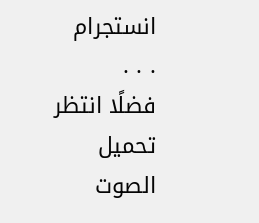انستجرام
. . .
فضلًا انتظر تحميل الصوت